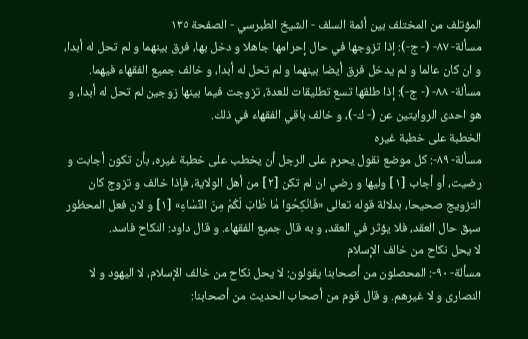المؤتلف من المختلف بين أئمة السلف - الشيخ الطبرسي - الصفحة ١٣٥
مسألة- ٨٧- (- ج-): إذا تزوجها في حال إحرامها جاهلا و دخل بها، فرق بينهما و لم تحل له أبدا، و ان كان عالما و لم يدخل فرق أيضا بينهما و لم تحل له أبدا، و خالف جميع الفقهاء فيهما.
مسألة- ٨٨- (- ج-): إذا طلقها تسع تطليقات للعدة، تزوجت فيما بينها زوجين لم تحل له أبدا، و هو احدى الروايتين عن (- ك-)، و خالف باقي الفقهاء في ذلك.
الخطبة على خطبة غيره
مسألة- ٨٩-: كل موضع نقول يحرم على الرجل أن يخطب على خطبة غيره، بأن تكون أجابت و رضيت، أو أجاب [١] وليها و رضي ان لم تكن [٢] من أهل الولاية، فإذا خالف و تزوج كان التزويج صحيحا، بدلالة قوله تعالى «فَانْكِحُوا مٰا طٰابَ لَكُمْ مِنَ النِّسٰاءِ» [١] و لان فعل المحظور سبق حال العقد، فلا يؤثر في العقد، و به قال جميع الفقهاء. و قال داود: النكاح فاسد.
لا يحل نكاح من خالف الإسلام
مسألة- ٩٠-: المحصلون من أصحابنا يقولون: لا يحل نكاح من خالف الإسلام، لا اليهود و لا النصارى و لا غيرهم. و قال قوم من أصحاب الحديث من أصحابنا: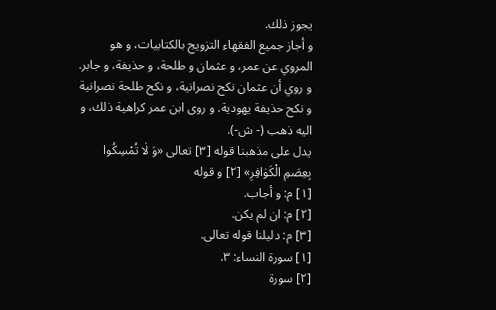يجوز ذلك.
و أجاز جميع الفقهاء التزويج بالكتابيات، و هو المروي عن عمر، و عثمان و طلحة، و حذيفة، و جابر. و روي أن عثمان نكح نصرانية، و نكح طلحة نصرانية و نكح حذيفة يهودية. و روى ابن عمر كراهية ذلك، و اليه ذهب (- ش-).
يدل على مذهبنا قوله [٣] تعالى «وَ لٰا تُمْسِكُوا بِعِصَمِ الْكَوٰافِرِ» [٢] و قوله
[١] م: و أجاب.
[٢] م: ان لم يكن.
[٣] م: دليلنا قوله تعالى.
[١] سورة النساء: ٣.
[٢] سورة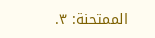الممتحنة: ٣.